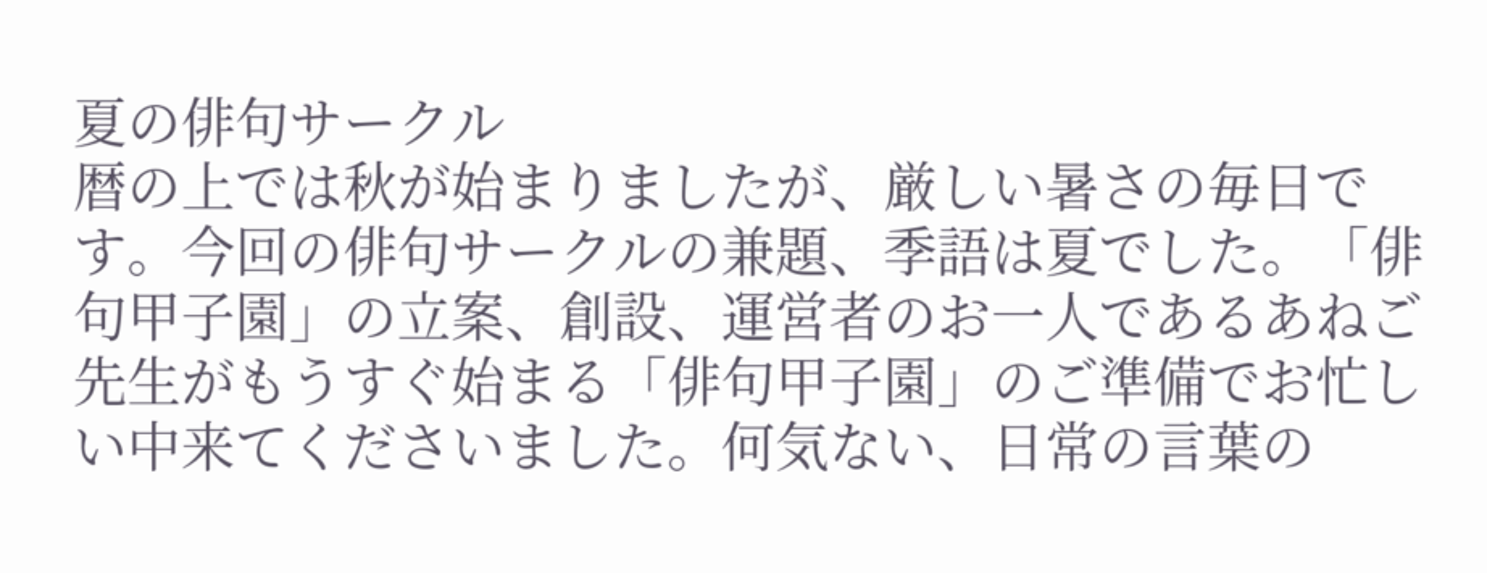夏の俳句サークル
暦の上では秋が始まりましたが、厳しい暑さの毎日です。今回の俳句サークルの兼題、季語は夏でした。「俳句甲子園」の立案、創設、運営者のお一人であるあねご先生がもうすぐ始まる「俳句甲子園」のご準備でお忙しい中来てくださいました。何気ない、日常の言葉の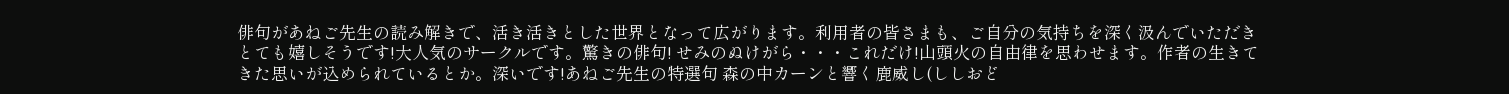俳句があねご先生の読み解きで、活き活きとした世界となって広がります。利用者の皆さまも、ご自分の気持ちを深く汲んでいただきとても嬉しそうです!大人気のサークルです。驚きの俳句! せみのぬけがら・・・これだけ!山頭火の自由律を思わせます。作者の生きてきた思いが込められているとか。深いです!あねご先生の特選句 森の中カーンと響く鹿威し(ししおど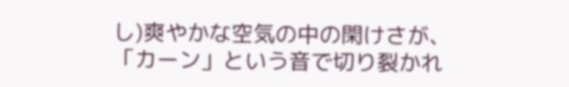し)爽やかな空気の中の閑けさが、「カーン」という音で切り裂かれ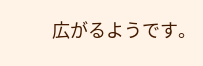広がるようです。